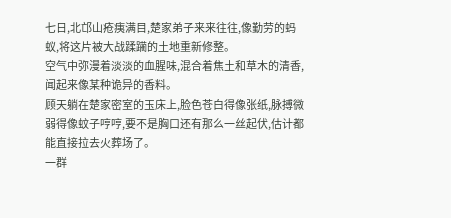七日,北邙山疮痍满目,楚家弟子来来往往,像勤劳的蚂蚁,将这片被大战蹂躏的土地重新修整。
空气中弥漫着淡淡的血腥味,混合着焦土和草木的清香,闻起来像某种诡异的香料。
顾天躺在楚家密室的玉床上,脸色苍白得像张纸,脉搏微弱得像蚊子哼哼,要不是胸口还有那么一丝起伏,估计都能直接拉去火葬场了。
一群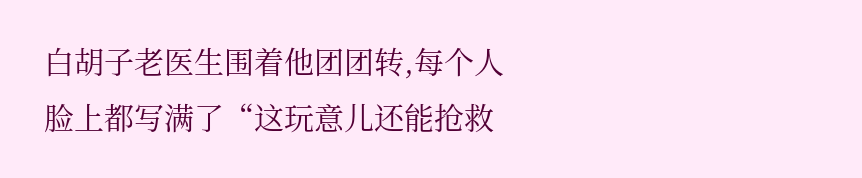白胡子老医生围着他团团转,每个人脸上都写满了“这玩意儿还能抢救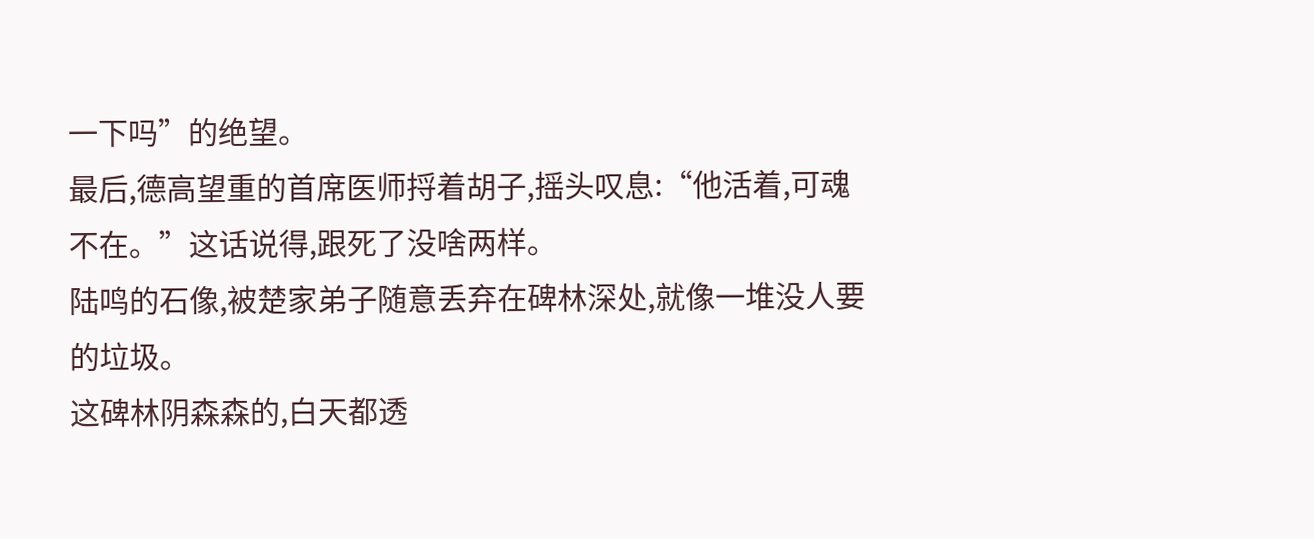一下吗”的绝望。
最后,德高望重的首席医师捋着胡子,摇头叹息:“他活着,可魂不在。”这话说得,跟死了没啥两样。
陆鸣的石像,被楚家弟子随意丢弃在碑林深处,就像一堆没人要的垃圾。
这碑林阴森森的,白天都透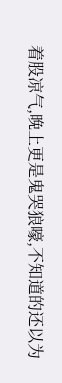着股凉气,晚上更是鬼哭狼嚎,不知道的还以为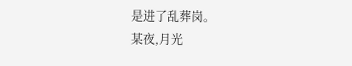是进了乱葬岗。
某夜,月光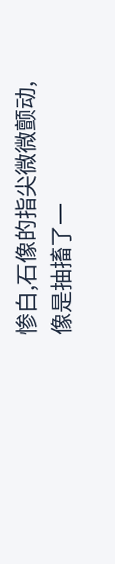惨白,石像的指尖微微颤动,像是抽搐了一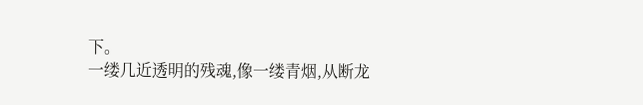下。
一缕几近透明的残魂,像一缕青烟,从断龙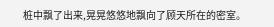桩中飘了出来,晃晃悠悠地飘向了顾天所在的密室。